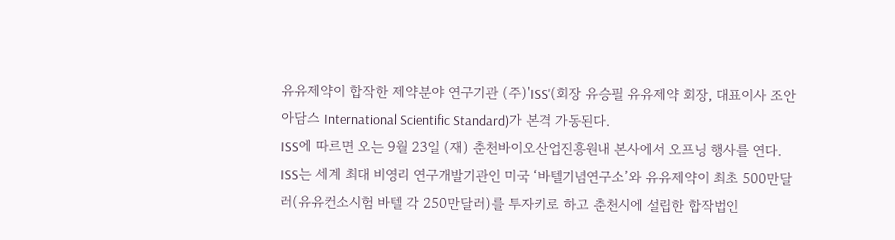유유제약이 합작한 제약분야 연구기관 (주)'ISS'(회장 유승필 유유제약 회장, 대표이사 조안 아담스 International Scientific Standard)가 본격 가동된다.
ISS에 따르면 오는 9월 23일 (재) 춘천바이오산업진흥원내 본사에서 오프닝 행사를 연다.
ISS는 세계 최대 비영리 연구개발기관인 미국 ‘바텔기념연구소’와 유유제약이 최초 500만달러(유유컨소시험 바텔 각 250만달러)를 투자키로 하고 춘천시에 설립한 합작법인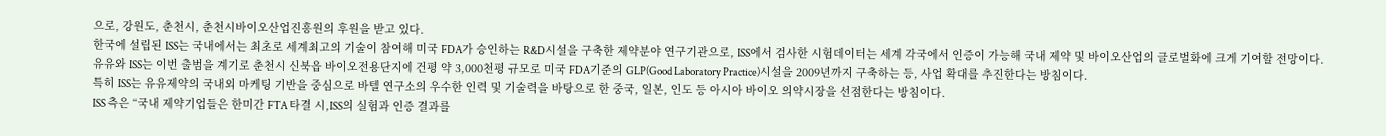으로, 강원도, 춘천시, 춘천시바이오산업진흥원의 후원을 받고 있다.
한국에 설립된 ISS는 국내에서는 최초로 세계최고의 기술이 참여해 미국 FDA가 승인하는 R&D시설을 구축한 제약분야 연구기관으로, ISS에서 검사한 시험데이터는 세계 각국에서 인증이 가능해 국내 제약 및 바이오산업의 글로벌화에 크게 기여할 전망이다.
유유와 ISS는 이번 출범을 계기로 춘천시 신북읍 바이오전용단지에 건평 약 3,000천평 규모로 미국 FDA기준의 GLP(Good Laboratory Practice)시설을 2009년까지 구축하는 등, 사업 확대를 추진한다는 방침이다.
특히 ISS는 유유제약의 국내외 마케팅 기반을 중심으로 바텔 연구소의 우수한 인력 및 기술력을 바탕으로 한 중국, 일본, 인도 등 아시아 바이오 의약시장을 선점한다는 방침이다.
ISS 측은 “국내 제약기업들은 한미간 FTA 타결 시,ISS의 실험과 인증 결과를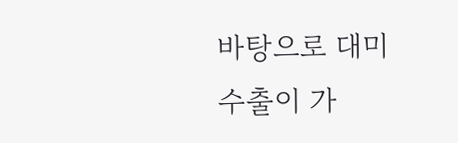바탕으로 대미 수출이 가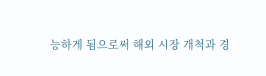능하게 됨으로써 해외 시장 개척과 경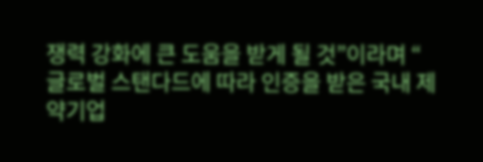쟁력 강화에 큰 도움을 받게 될 것”이라며 “ 글로벌 스탠다드에 따라 인증을 받은 국내 제약기업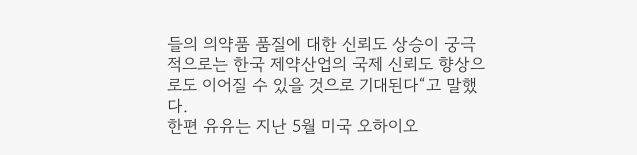들의 의약품 품질에 대한 신뢰도 상승이 궁극적으로는 한국 제약산업의 국제 신뢰도 향상으로도 이어질 수 있을 것으로 기대된다“고 말했다.
한편 유유는 지난 5월 미국 오하이오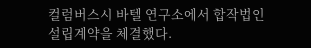컬럼버스시 바텔 연구소에서 합작법인 설립계약을 체결했다.